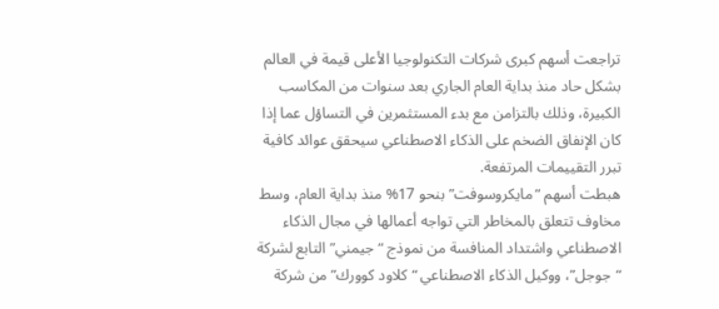تراجعت أسهم كبرى شركات التكنولوجيا الأعلى قيمة في العالم بشكل حاد منذ بداية العام الجاري بعد سنوات من المكاسب الكبيرة، وذلك بالتزامن مع بدء المستثمرين في التساؤل عما إذا كان الإنفاق الضخم على الذكاء الاصطناعي سيحقق عوائد كافية تبرر التقييمات المرتفعة.
هبطت أسهم “مايكروسوفت” بنحو 17% منذ بداية العام، وسط مخاوف تتعلق بالمخاطر التي تواجه أعمالها في مجال الذكاء الاصطناعي واشتداد المنافسة من نموذج “جيمني” التابع لشركة “جوجل”، ووكيل الذكاء الاصطناعي “كلاود كوورك” من شركة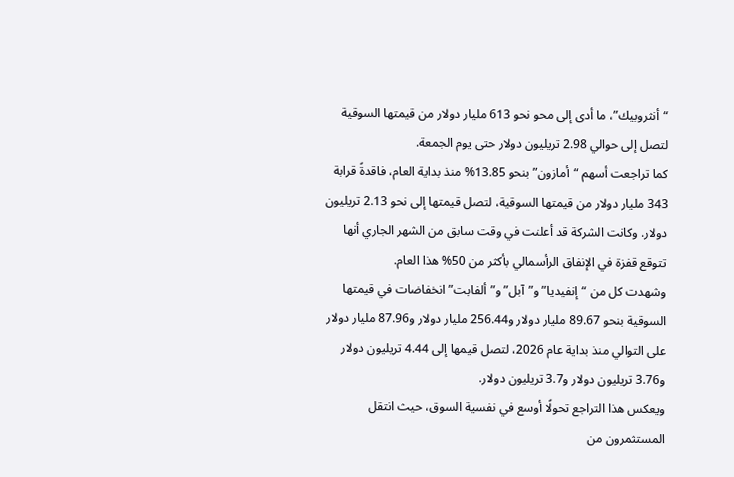“أنثروبيك”، ما أدى إلى محو نحو 613 مليار دولار من قيمتها السوقية لتصل إلى حوالي 2.98 تريليون دولار حتى يوم الجمعة.
كما تراجعت أسهم “أمازون” بنحو 13.85% منذ بداية العام، فاقدةً قرابة 343 مليار دولار من قيمتها السوقية، لتصل قيمتها إلى نحو 2.13 تريليون دولار. وكانت الشركة قد أعلنت في وقت سابق من الشهر الجاري أنها تتوقع قفزة في الإنفاق الرأسمالي بأكثر من 50% هذا العام.
وشهدت كل من “إنفيديا” و”آبل” و”ألفابت” انخفاضات في قيمتها السوقية بنحو 89.67 مليار دولار و256.44 مليار دولار و87.96 مليار دولار على التوالي منذ بداية عام 2026، لتصل قيمها إلى 4.44 تريليون دولار و3.76 تريليون دولار و3.7 تريليون دولار.
ويعكس هذا التراجع تحولًا أوسع في نفسية السوق، حيث انتقل المستثمرون من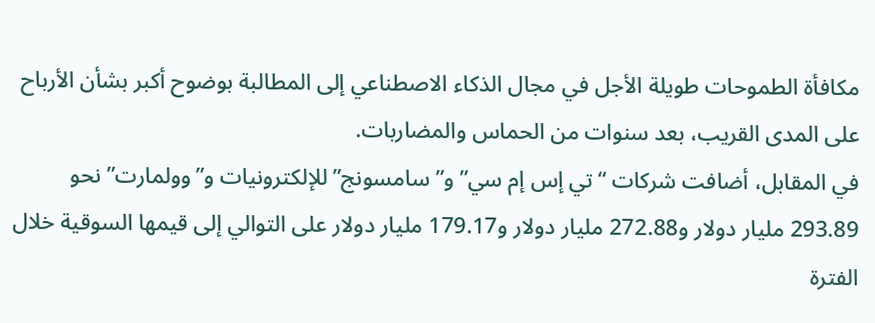مكافأة الطموحات طويلة الأجل في مجال الذكاء الاصطناعي إلى المطالبة بوضوح أكبر بشأن الأرباح على المدى القريب، بعد سنوات من الحماس والمضاربات.
في المقابل، أضافت شركات “تي إس إم سي” و”سامسونج” للإلكترونيات و”وولمارت” نحو 293.89 مليار دولار و272.88 مليار دولار و179.17 مليار دولار على التوالي إلى قيمها السوقية خلال الفترة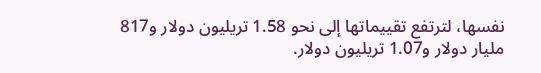نفسها، لترتفع تقييماتها إلى نحو 1.58 تريليون دولار و817 مليار دولار و1.07 تريليون دولار.